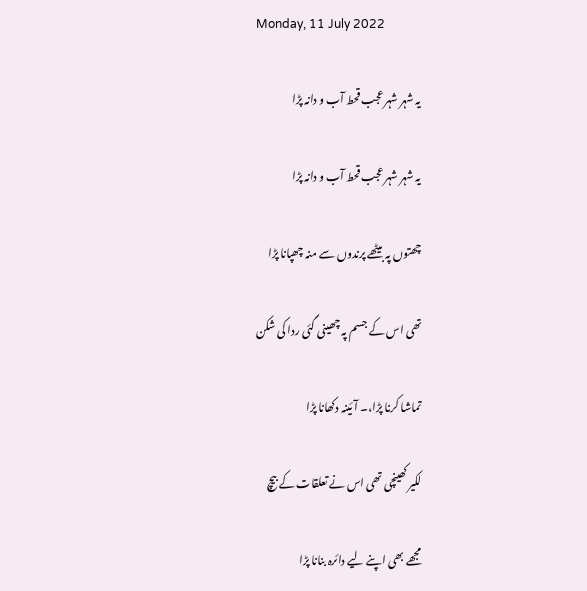Monday, 11 July 2022

یہ شہر شہر عجب قحط آب و دانہ پڑا

یہ شہر شہر عجب قحط آب و دانہ پڑا

چھتوں پہ بیٹھے پرندوں سے منہ چھپانا پڑا

تھی اس کے جسم پہ چھینی گئی ردا کی شکن

تماشا کرنا پڑا،۔ آئینہ دکھانا پڑا

لکیر کھینچی تھی اس نے تعلقات کے بیچ

مجھے بھی اپنے لیے دائرہ بنانا پڑا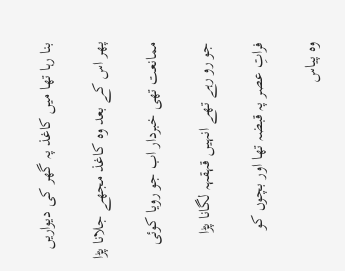بنا رہا تھا میں کاغذ پہ گھر کی دیواریں

پھر اس کے بعد وہ کاغذ مجھے جلانا پڑا

ممانعت تھی خبردار اب جو رویا کوئی

جو رو رہے تھے انہیں قہقہہ لگانا پڑا

فراتِ عصر پہ قبضہ تھا اور بچوں کو

وہ پیاس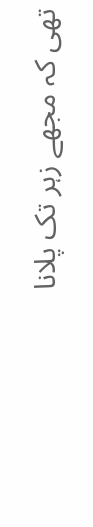تھی کہ مجھے زہر تک پلانا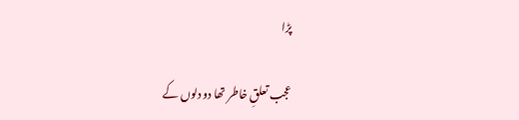پڑا

عجب تعلقِ خاطر تھا دو دلوں کے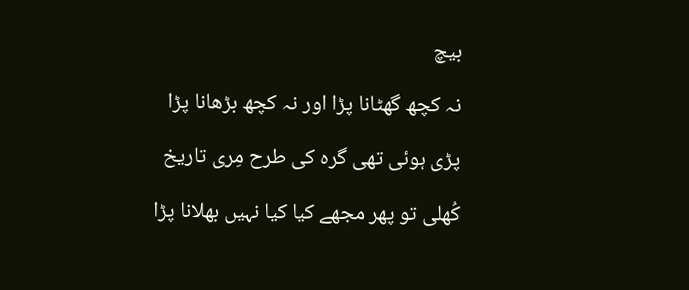بیچ

نہ کچھ گھٹانا پڑا اور نہ کچھ بڑھانا پڑا

پڑی ہوئی تھی گرہ کی طرح مِری تاریخ

کُھلی تو پھر مجھے کیا کیا نہیں بھلانا پڑا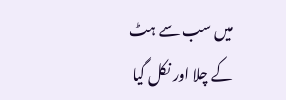میں سب سے ہٹ کے چلا اور نکل گیا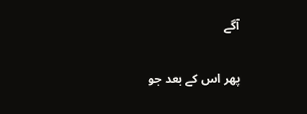آگے

پھر اس کے بعد جو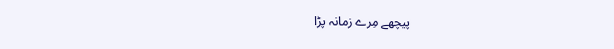پیچھے مِرے زمانہ پڑا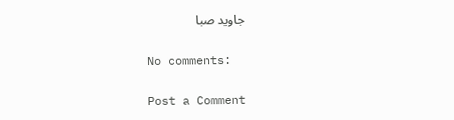جاوید صبا

No comments:

Post a Comment